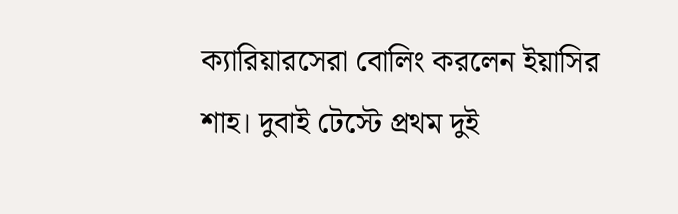ক্যারিয়ারসেরা বোলিং করলেন ইয়াসির শাহ। দুবাই টেস্টে প্রথম দুই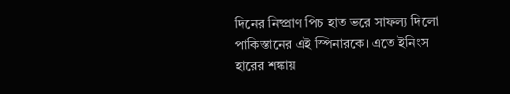দিনের নিষ্প্রাণ পিচ হাত ভরে সাফল্য দিলো পাকিস্তানের এই স্পিনারকে। এতে ইনিংস হারের শঙ্কায়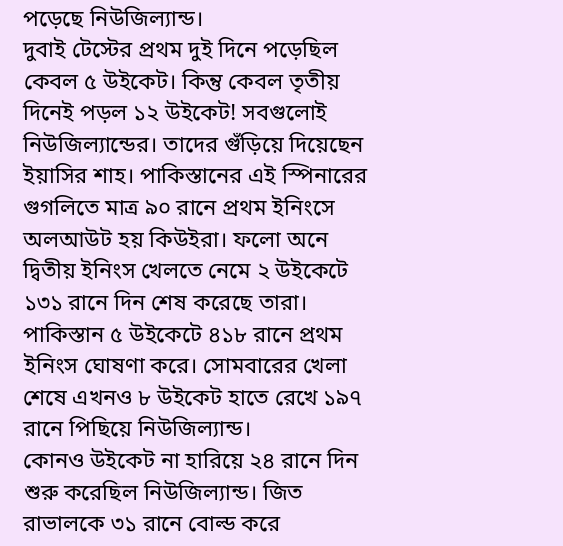পড়েছে নিউজিল্যান্ড।
দুবাই টেস্টের প্রথম দুই দিনে পড়েছিল কেবল ৫ উইকেট। কিন্তু কেবল তৃতীয় দিনেই পড়ল ১২ উইকেট! সবগুলোই নিউজিল্যান্ডের। তাদের গুঁড়িয়ে দিয়েছেন ইয়াসির শাহ। পাকিস্তানের এই স্পিনারের গুগলিতে মাত্র ৯০ রানে প্রথম ইনিংসে অলআউট হয় কিউইরা। ফলো অনে দ্বিতীয় ইনিংস খেলতে নেমে ২ উইকেটে ১৩১ রানে দিন শেষ করেছে তারা।
পাকিস্তান ৫ উইকেটে ৪১৮ রানে প্রথম ইনিংস ঘোষণা করে। সোমবারের খেলা শেষে এখনও ৮ উইকেট হাতে রেখে ১৯৭ রানে পিছিয়ে নিউজিল্যান্ড।
কোনও উইকেট না হারিয়ে ২৪ রানে দিন শুরু করেছিল নিউজিল্যান্ড। জিত রাভালকে ৩১ রানে বোল্ড করে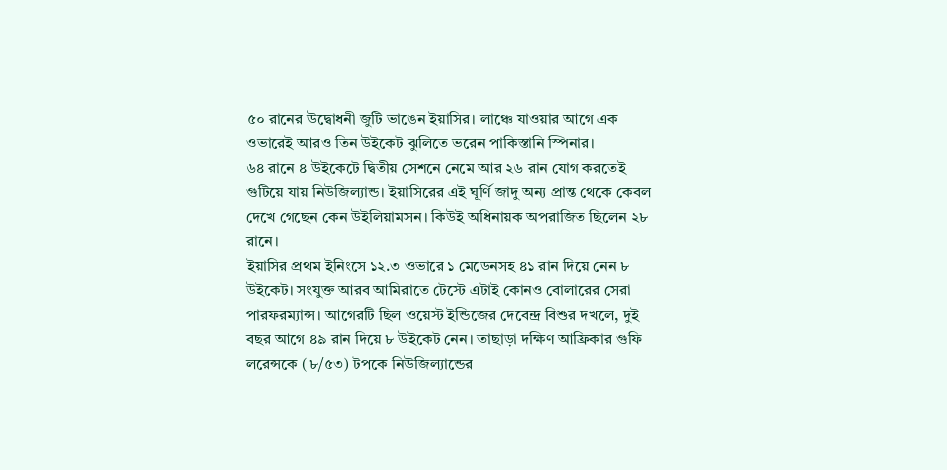৫০ রানের উদ্বোধনী জুটি ভাঙেন ইয়াসির। লাঞ্চে যাওয়ার আগে এক ওভারেই আরও তিন উইকেট ঝুলিতে ভরেন পাকিস্তানি স্পিনার।
৬৪ রানে ৪ উইকেটে দ্বিতীয় সেশনে নেমে আর ২৬ রান যোগ করতেই গুটিয়ে যায় নিউজিল্যান্ড। ইয়াসিরের এই ঘূর্ণি জাদু অন্য প্রান্ত থেকে কেবল দেখে গেছেন কেন উইলিয়ামসন। কিউই অধিনায়ক অপরাজিত ছিলেন ২৮ রানে।
ইয়াসির প্রথম ইনিংসে ১২.৩ ওভারে ১ মেডেনসহ ৪১ রান দিয়ে নেন ৮ উইকেট। সংযুক্ত আরব আমিরাতে টেস্টে এটাই কোনও বোলারের সেরা পারফরম্যান্স। আগেরটি ছিল ওয়েস্ট ইন্ডিজের দেবেন্দ্র বিশুর দখলে, দুই বছর আগে ৪৯ রান দিয়ে ৮ উইকেট নেন। তাছাড়া দক্ষিণ আফ্রিকার গুফি লরেন্সকে (৮/৫৩) টপকে নিউজিল্যান্ডের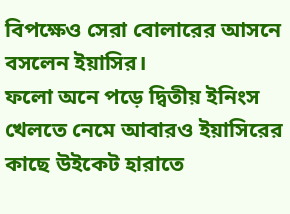বিপক্ষেও সেরা বোলারের আসনে বসলেন ইয়াসির।
ফলো অনে পড়ে দ্বিতীয় ইনিংস খেলতে নেমে আবারও ইয়াসিরের কাছে উইকেট হারাতে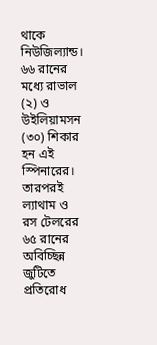থাকে নিউজিল্যান্ড। ৬৬ রানের মধ্যে রাভাল (২) ও উইলিয়ামসন (৩০) শিকার হন এই স্পিনারের। তারপরই ল্যাথাম ও রস টেলরের ৬৫ রানের অবিচ্ছিন্ন জুটিতে প্রতিরোধ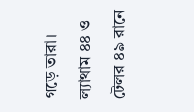গড়ে তারা। ল্যাথাম ৪৪ ও টেলর ৪৯ রানে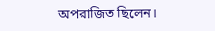অপরাজিত ছিলেন।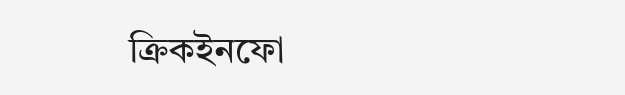ক্রিকইনফো